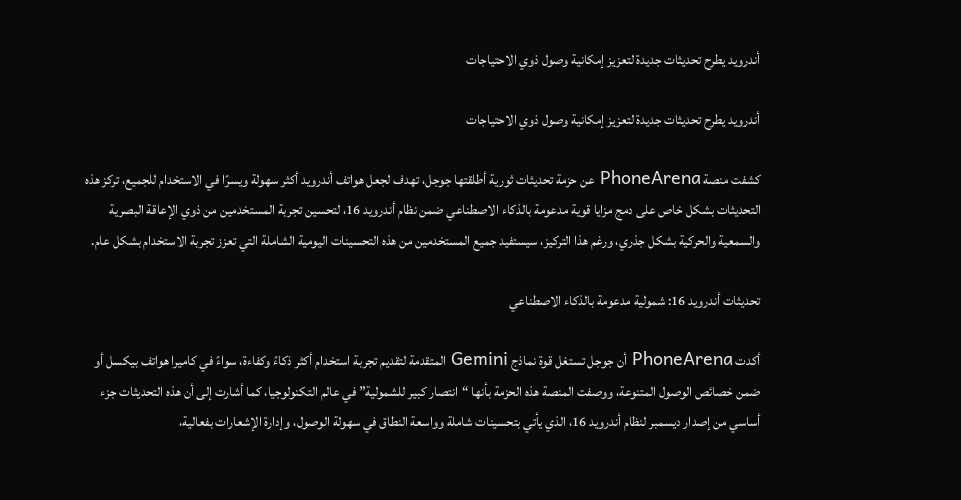أندرويد يطرح تحديثات جديدة لتعزيز إمكانية وصول ذوي الاحتياجات

أندرويد يطرح تحديثات جديدة لتعزيز إمكانية وصول ذوي الاحتياجات

كشفت منصة PhoneArena عن حزمة تحديثات ثورية أطلقتها جوجل، تهدف لجعل هواتف أندرويد أكثر سهولة ويسرًا في الاستخدام للجميع، تركز هذه التحديثات بشكل خاص على دمج مزايا قوية مدعومة بالذكاء الاصطناعي ضمن نظام أندرويد 16، لتحسين تجربة المستخدمين من ذوي الإعاقة البصرية والسمعية والحركية بشكل جذري، ورغم هذا التركيز، سيستفيد جميع المستخدمين من هذه التحسينات اليومية الشاملة التي تعزز تجربة الاستخدام بشكل عام.

تحديثات أندرويد 16: شمولية مدعومة بالذكاء الاصطناعي

أكدت PhoneArena أن جوجل تستغل قوة نماذج Gemini المتقدمة لتقديم تجربة استخدام أكثر ذكاءً وكفاءة، سواءً في كاميرا هواتف بيكسل أو ضمن خصائص الوصول المتنوعة، ووصفت المنصة هذه الحزمة بأنها “انتصار كبير للشمولية” في عالم التكنولوجيا، كما أشارت إلى أن هذه التحديثات جزء أساسي من إصدار ديسمبر لنظام أندرويد 16، الذي يأتي بتحسينات شاملة وواسعة النطاق في سهولة الوصول، وإدارة الإشعارات بفعالية،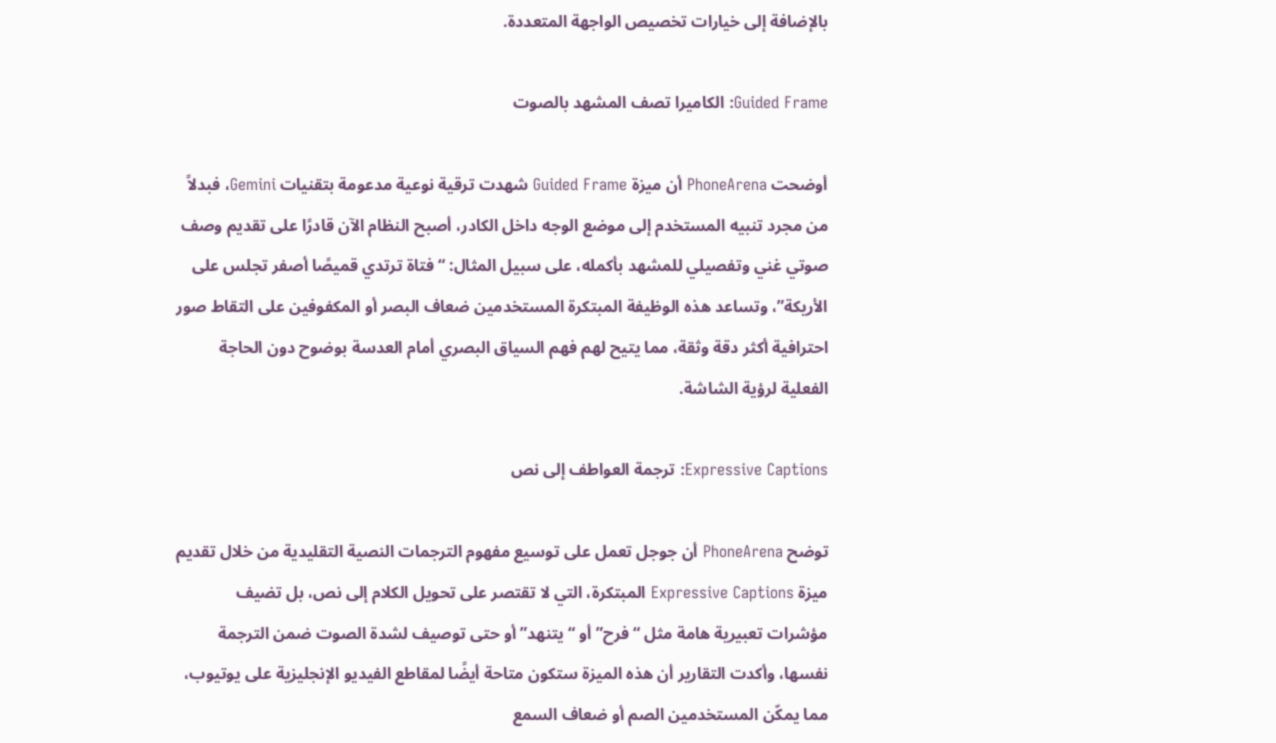بالإضافة إلى خيارات تخصيص الواجهة المتعددة.

Guided Frame: الكاميرا تصف المشهد بالصوت

أوضحت PhoneArena أن ميزة Guided Frame شهدت ترقية نوعية مدعومة بتقنيات Gemini، فبدلاً من مجرد تنبيه المستخدم إلى موضع الوجه داخل الكادر، أصبح النظام الآن قادرًا على تقديم وصف صوتي غني وتفصيلي للمشهد بأكمله، على سبيل المثال: “فتاة ترتدي قميصًا أصفر تجلس على الأريكة”، وتساعد هذه الوظيفة المبتكرة المستخدمين ضعاف البصر أو المكفوفين على التقاط صور احترافية أكثر دقة وثقة، مما يتيح لهم فهم السياق البصري أمام العدسة بوضوح دون الحاجة الفعلية لرؤية الشاشة.

Expressive Captions: ترجمة العواطف إلى نص

توضح PhoneArena أن جوجل تعمل على توسيع مفهوم الترجمات النصية التقليدية من خلال تقديم ميزة Expressive Captions المبتكرة، التي لا تقتصر على تحويل الكلام إلى نص، بل تضيف مؤشرات تعبيرية هامة مثل “فرح” أو “يتنهد” أو حتى توصيف لشدة الصوت ضمن الترجمة نفسها، وأكدت التقارير أن هذه الميزة ستكون متاحة أيضًا لمقاطع الفيديو الإنجليزية على يوتيوب، مما يمكّن المستخدمين الصم أو ضعاف السمع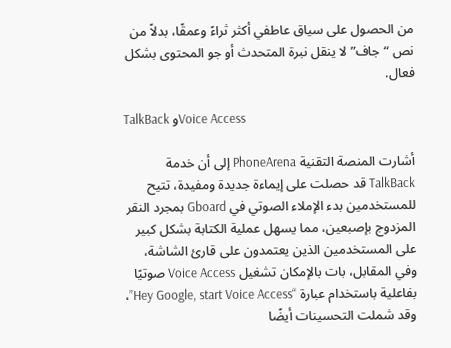من الحصول على سياق عاطفي أكثر ثراءً وعمقًا، بدلاً من نص “جاف” لا ينقل نبرة المتحدث أو جو المحتوى بشكل فعال.

TalkBack وVoice Access

أشارت المنصة التقنية PhoneArena إلى أن خدمة TalkBack قد حصلت على إيماءة جديدة ومفيدة، تتيح للمستخدمين بدء الإملاء الصوتي في Gboard بمجرد النقر المزدوج بإصبعين، مما يسهل عملية الكتابة بشكل كبير على المستخدمين الذين يعتمدون على قارئ الشاشة، وفي المقابل، بات بالإمكان تشغيل Voice Access صوتيًا بفاعلية باستخدام عبارة “Hey Google, start Voice Access”، وقد شملت التحسينات أيضًا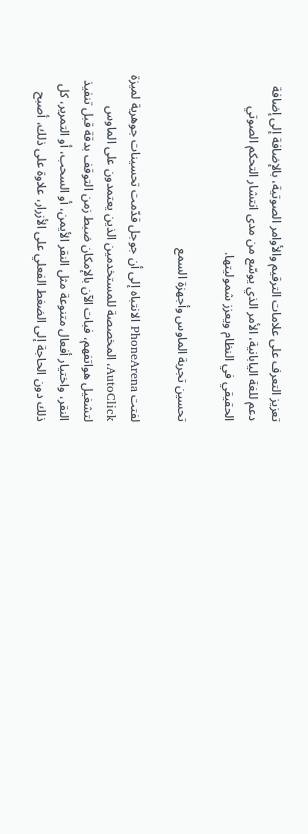تعزيز التعرف على علامات الترقيم والأوامر الصوتية، بالإضافة إلى إضافة دعم للغة اليابانية، الأمر الذي يوسّع من مدى انتشار التحكم الصوتي الحقيقي في النظام ويعزز شموليتها.

تحسين تجربة الماوس وأجهزة السمع

لفتت PhoneArena الانتباه إلى أن جوجل قدّمت تحسينات جوهرية لميزة AutoClick، المخصصة للمستخدمين الذين يعتمدون على الماوس لتشغيل هواتفهم، فبات الآن بالإمكان ضبط زمن التوقف بدقة قبل تنفيذ النقر، واختيار أفعال متنوعة مثل النقر الأيمن، أو السحب، أو التمرير، كل ذلك دون الحاجة إلى الضغط الفعلي على الأزرار، علاوة على ذلك، أصبح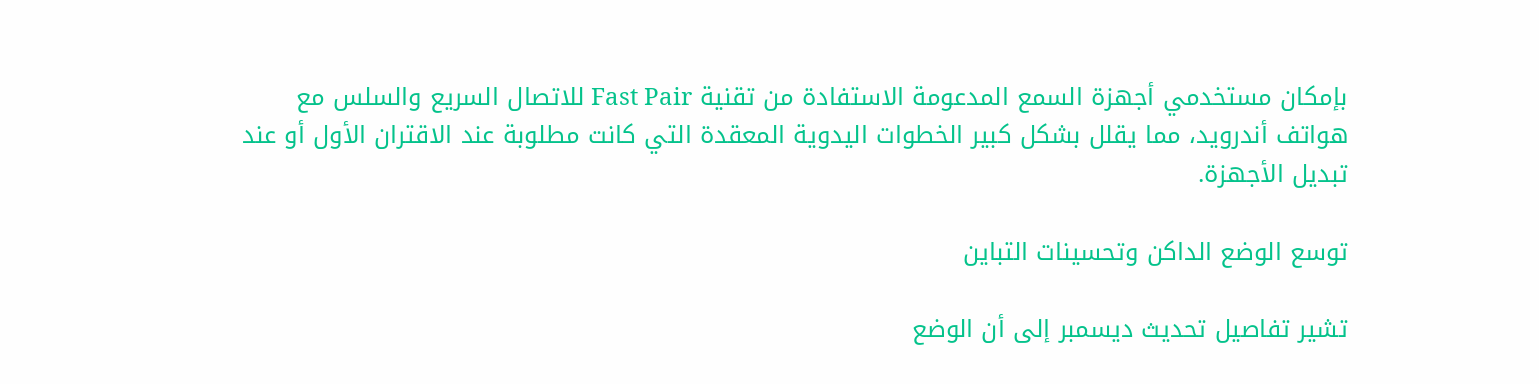بإمكان مستخدمي أجهزة السمع المدعومة الاستفادة من تقنية Fast Pair للاتصال السريع والسلس مع هواتف أندرويد، مما يقلل بشكل كبير الخطوات اليدوية المعقدة التي كانت مطلوبة عند الاقتران الأول أو عند تبديل الأجهزة.

توسع الوضع الداكن وتحسينات التباين

تشير تفاصيل تحديث ديسمبر إلى أن الوضع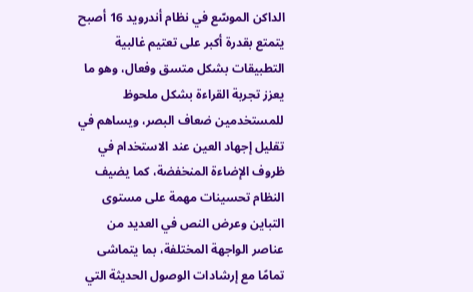الداكن الموسّع في نظام أندرويد 16 أصبح يتمتع بقدرة أكبر على تعتيم غالبية التطبيقات بشكل متسق وفعال، وهو ما يعزز تجربة القراءة بشكل ملحوظ للمستخدمين ضعاف البصر، ويساهم في تقليل إجهاد العين عند الاستخدام في ظروف الإضاءة المنخفضة، كما يضيف النظام تحسينات مهمة على مستوى التباين وعرض النص في العديد من عناصر الواجهة المختلفة، بما يتماشى تمامًا مع إرشادات الوصول الحديثة التي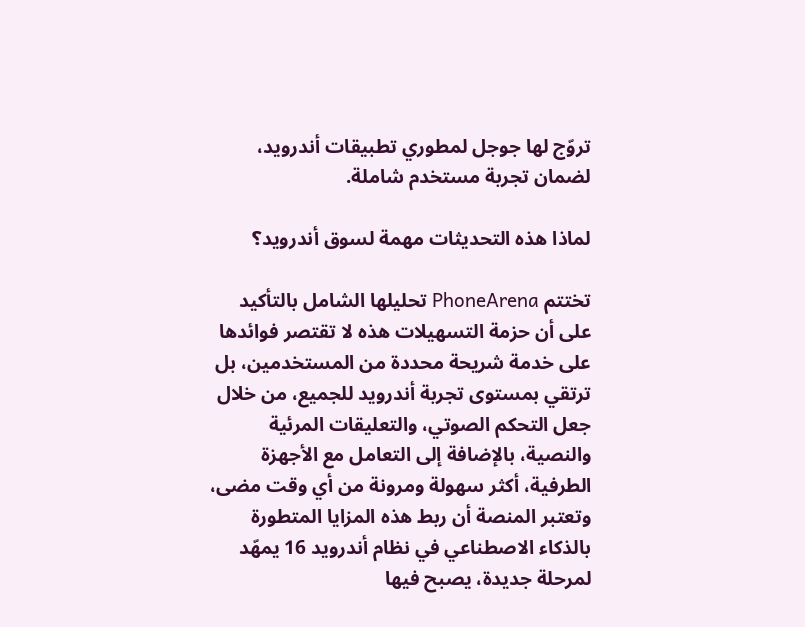تروّج لها جوجل لمطوري تطبيقات أندرويد، لضمان تجربة مستخدم شاملة.

لماذا هذه التحديثات مهمة لسوق أندرويد؟

تختتم PhoneArena تحليلها الشامل بالتأكيد على أن حزمة التسهيلات هذه لا تقتصر فوائدها على خدمة شريحة محددة من المستخدمين، بل ترتقي بمستوى تجربة أندرويد للجميع، من خلال جعل التحكم الصوتي، والتعليقات المرئية والنصية، بالإضافة إلى التعامل مع الأجهزة الطرفية، أكثر سهولة ومرونة من أي وقت مضى، وتعتبر المنصة أن ربط هذه المزايا المتطورة بالذكاء الاصطناعي في نظام أندرويد 16 يمهّد لمرحلة جديدة، يصبح فيها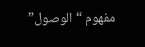مفهوم “الوصول”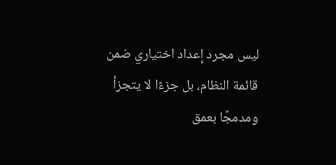ليس مجرد إعداد اختياري ضمن قائمة النظام، بل جزءًا لا يتجزأ ومدمجًا بعمق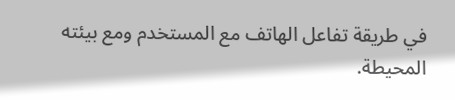في طريقة تفاعل الهاتف مع المستخدم ومع بيئته المحيطة.